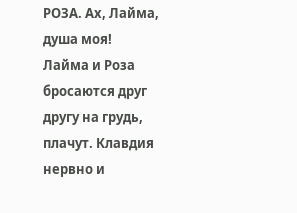РОЗА. Ах, Лайма, душа моя!
Лайма и Роза бросаются друг другу на грудь, плачут. Клавдия нервно и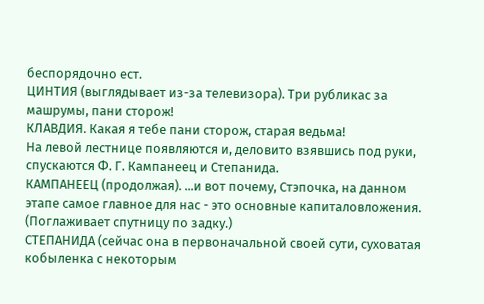беспорядочно ест.
ЦИНТИЯ (выглядывает из-за телевизора). Три рубликас за машрумы, пани сторож!
КЛАВДИЯ. Какая я тебе пани сторож, старая ведьма!
На левой лестнице появляются и, деловито взявшись под руки, спускаются Ф. Г. Кампанеец и Степанида.
КАМПАНЕЕЦ (продолжая). ...и вот почему, Стэпочка, на данном этапе самое главное для нас - это основные капиталовложения. (Поглаживает спутницу по задку.)
СТЕПАНИДА (сейчас она в первоначальной своей сути, суховатая кобыленка с некоторым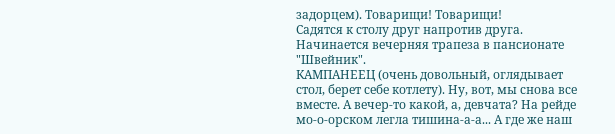задорцем). Товарищи! Товарищи!
Садятся к столу друг напротив друга. Начинается вечерняя трапеза в пансионате "Швейник".
КАМПАНЕЕЦ (очень довольный, оглядывает стол, берет себе котлету). Ну, вот, мы снова все вместе. А вечер-то какой, а, девчата? На рейде мо-о-орском легла тишина-а-а... А где же наш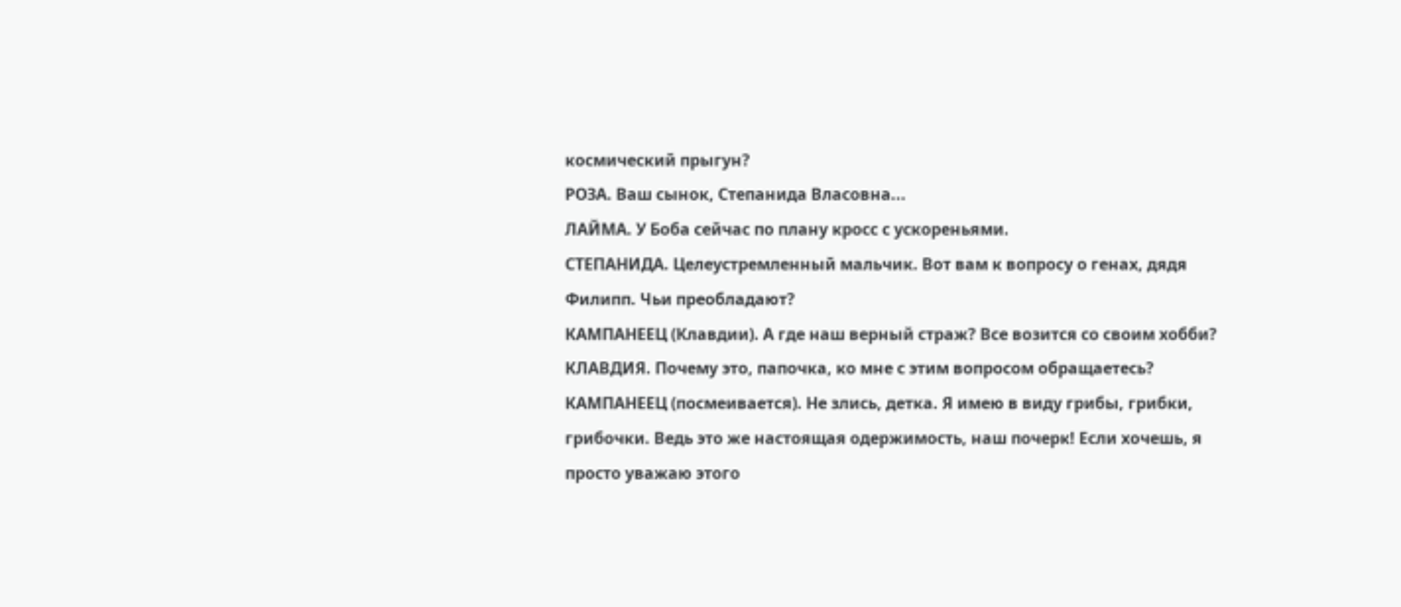космический прыгун?
РОЗА. Ваш сынок, Степанида Власовна...
ЛАЙМА. У Боба сейчас по плану кросс с ускореньями.
СТЕПАНИДА. Целеустремленный мальчик. Вот вам к вопросу о генах, дядя Филипп. Чьи преобладают?
КАМПАНЕЕЦ (Клавдии). А где наш верный страж? Все возится со своим хобби?
КЛАВДИЯ. Почему это, папочка, ко мне с этим вопросом обращаетесь?
КАМПАНЕЕЦ (посмеивается). Не злись, детка. Я имею в виду грибы, грибки, грибочки. Ведь это же настоящая одержимость, наш почерк! Если хочешь, я просто уважаю этого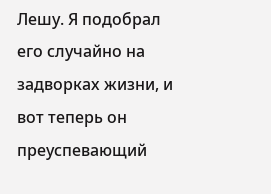Лешу. Я подобрал его случайно на задворках жизни, и вот теперь он преуспевающий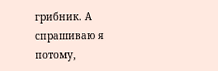грибник. А спрашиваю я потому,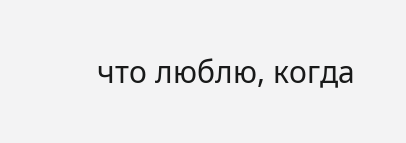что люблю, когда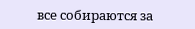все собираются за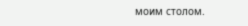моим столом.